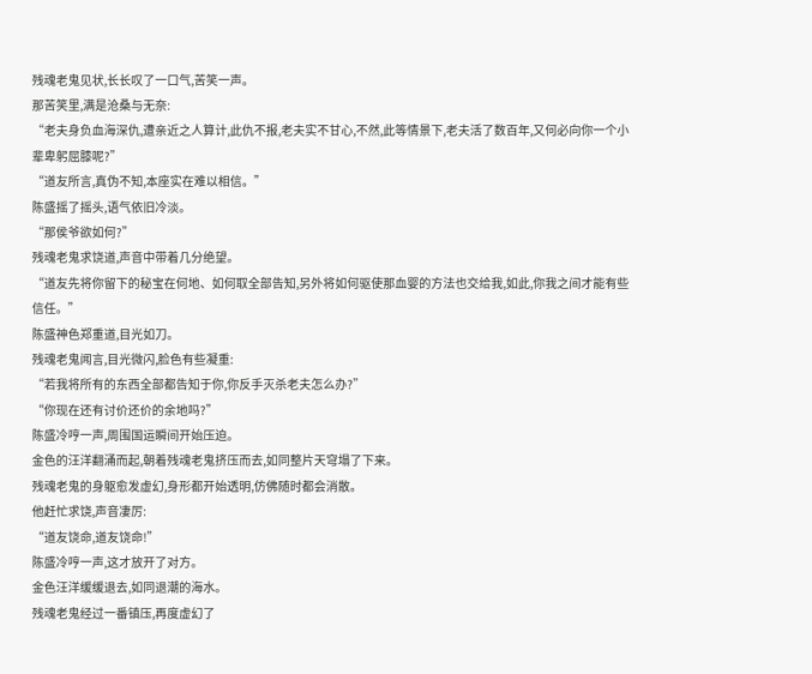残魂老鬼见状,长长叹了一口气,苦笑一声。
那苦笑里,满是沧桑与无奈:
“老夫身负血海深仇,遭亲近之人算计,此仇不报,老夫实不甘心,不然,此等情景下,老夫活了数百年,又何必向你一个小辈卑躬屈膝呢?”
“道友所言,真伪不知,本座实在难以相信。”
陈盛摇了摇头,语气依旧冷淡。
“那侯爷欲如何?”
残魂老鬼求饶道,声音中带着几分绝望。
“道友先将你留下的秘宝在何地、如何取全部告知,另外将如何驱使那血婴的方法也交给我,如此,你我之间才能有些信任。”
陈盛神色郑重道,目光如刀。
残魂老鬼闻言,目光微闪,脸色有些凝重:
“若我将所有的东西全部都告知于你,你反手灭杀老夫怎么办?”
“你现在还有讨价还价的余地吗?”
陈盛冷哼一声,周围国运瞬间开始压迫。
金色的汪洋翻涌而起,朝着残魂老鬼挤压而去,如同整片天穹塌了下来。
残魂老鬼的身躯愈发虚幻,身形都开始透明,仿佛随时都会消散。
他赶忙求饶,声音凄厉:
“道友饶命,道友饶命!”
陈盛冷哼一声,这才放开了对方。
金色汪洋缓缓退去,如同退潮的海水。
残魂老鬼经过一番镇压,再度虚幻了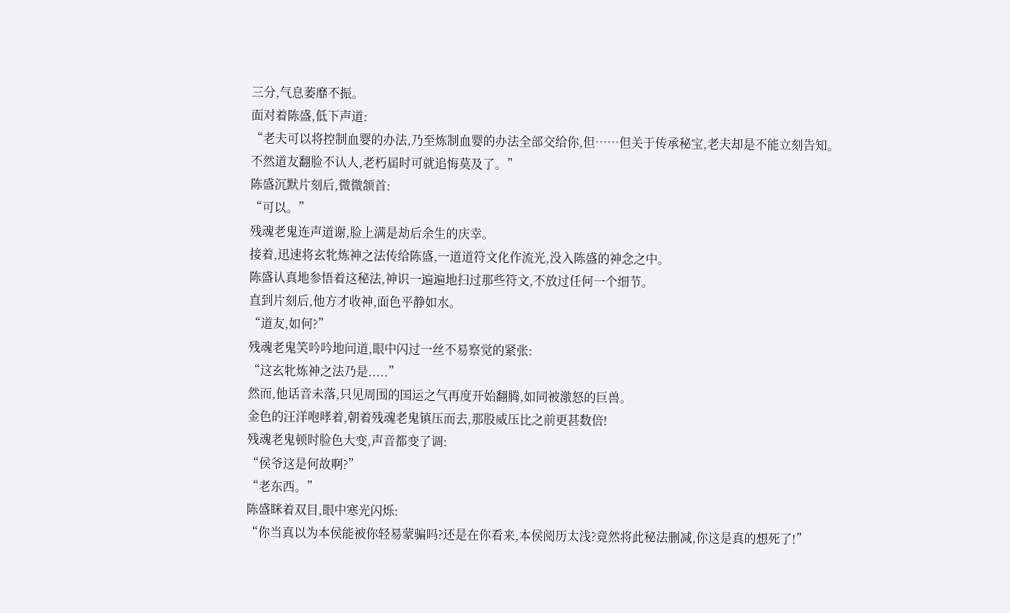三分,气息萎靡不振。
面对着陈盛,低下声道:
“老夫可以将控制血婴的办法,乃至炼制血婴的办法全部交给你,但……但关于传承秘宝,老夫却是不能立刻告知。
不然道友翻脸不认人,老朽届时可就追悔莫及了。”
陈盛沉默片刻后,微微颔首:
“可以。”
残魂老鬼连声道谢,脸上满是劫后余生的庆幸。
接着,迅速将玄牝炼神之法传给陈盛,一道道符文化作流光,没入陈盛的神念之中。
陈盛认真地参悟着这秘法,神识一遍遍地扫过那些符文,不放过任何一个细节。
直到片刻后,他方才收神,面色平静如水。
“道友,如何?”
残魂老鬼笑吟吟地问道,眼中闪过一丝不易察觉的紧张:
“这玄牝炼神之法乃是.....”
然而,他话音未落,只见周围的国运之气再度开始翻腾,如同被激怒的巨兽。
金色的汪洋咆哮着,朝着残魂老鬼镇压而去,那股威压比之前更甚数倍!
残魂老鬼顿时脸色大变,声音都变了调:
“侯爷这是何故啊?”
“老东西。”
陈盛眯着双目,眼中寒光闪烁:
“你当真以为本侯能被你轻易蒙骗吗?还是在你看来,本侯阅历太浅?竟然将此秘法删减,你这是真的想死了!”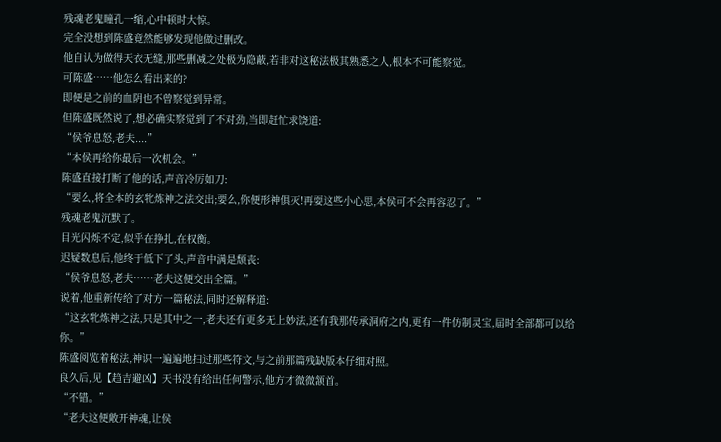残魂老鬼瞳孔一缩,心中顿时大惊。
完全没想到陈盛竟然能够发现他做过删改。
他自认为做得天衣无缝,那些删减之处极为隐蔽,若非对这秘法极其熟悉之人,根本不可能察觉。
可陈盛……他怎么看出来的?
即便是之前的血阴也不曾察觉到异常。
但陈盛既然说了,想必确实察觉到了不对劲,当即赶忙求饶道:
“侯爷息怒,老夫....”
“本侯再给你最后一次机会。”
陈盛直接打断了他的话,声音冷厉如刀:
“要么,将全本的玄牝炼神之法交出;要么,你便形神俱灭!再耍这些小心思,本侯可不会再容忍了。”
残魂老鬼沉默了。
目光闪烁不定,似乎在挣扎,在权衡。
迟疑数息后,他终于低下了头,声音中满是颓丧:
“侯爷息怒,老夫……老夫这便交出全篇。”
说着,他重新传给了对方一篇秘法,同时还解释道:
“这玄牝炼神之法,只是其中之一,老夫还有更多无上妙法,还有我那传承洞府之内,更有一件仿制灵宝,届时全部都可以给你。”
陈盛阅览着秘法,神识一遍遍地扫过那些符文,与之前那篇残缺版本仔细对照。
良久后,见【趋吉避凶】天书没有给出任何警示,他方才微微颔首。
“不错。”
“老夫这便敞开神魂,让侯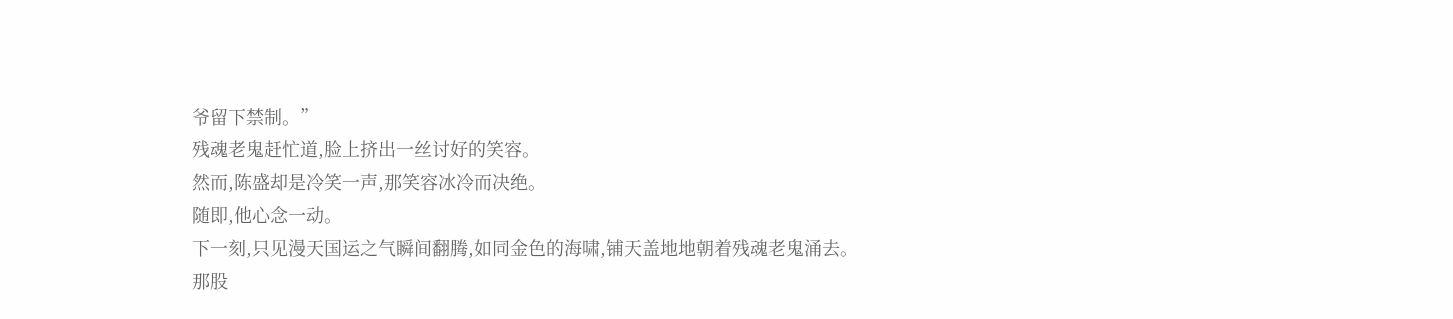爷留下禁制。”
残魂老鬼赶忙道,脸上挤出一丝讨好的笑容。
然而,陈盛却是冷笑一声,那笑容冰冷而决绝。
随即,他心念一动。
下一刻,只见漫天国运之气瞬间翻腾,如同金色的海啸,铺天盖地地朝着残魂老鬼涌去。
那股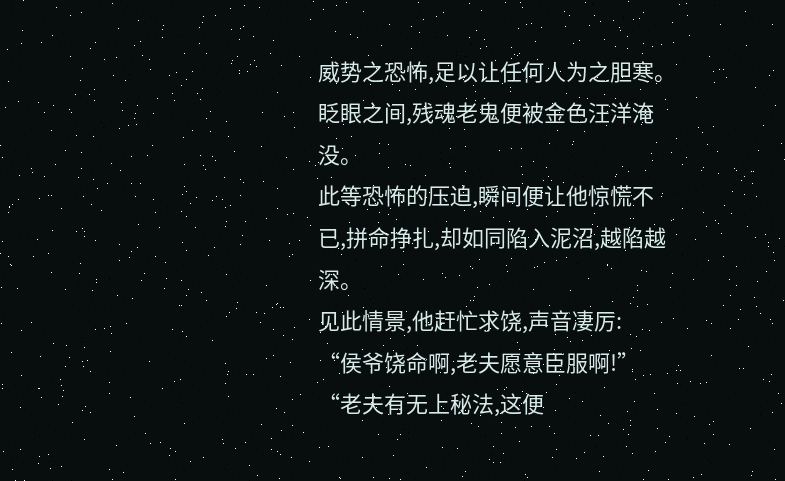威势之恐怖,足以让任何人为之胆寒。
眨眼之间,残魂老鬼便被金色汪洋淹没。
此等恐怖的压迫,瞬间便让他惊慌不已,拼命挣扎,却如同陷入泥沼,越陷越深。
见此情景,他赶忙求饶,声音凄厉:
“侯爷饶命啊,老夫愿意臣服啊!”
“老夫有无上秘法,这便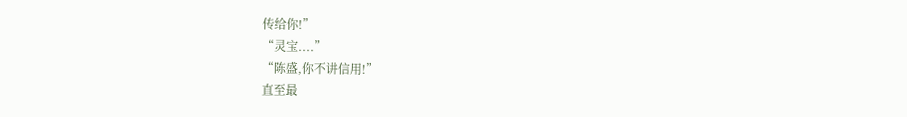传给你!”
“灵宝....”
“陈盛,你不讲信用!”
直至最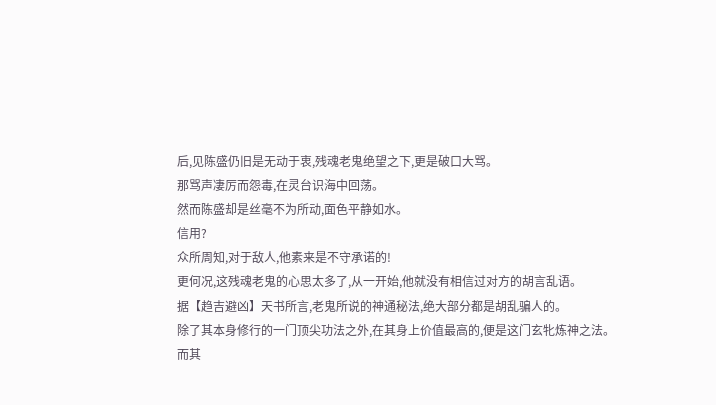后,见陈盛仍旧是无动于衷,残魂老鬼绝望之下,更是破口大骂。
那骂声凄厉而怨毒,在灵台识海中回荡。
然而陈盛却是丝毫不为所动,面色平静如水。
信用?
众所周知,对于敌人,他素来是不守承诺的!
更何况,这残魂老鬼的心思太多了,从一开始,他就没有相信过对方的胡言乱语。
据【趋吉避凶】天书所言,老鬼所说的神通秘法,绝大部分都是胡乱骗人的。
除了其本身修行的一门顶尖功法之外,在其身上价值最高的,便是这门玄牝炼神之法。
而其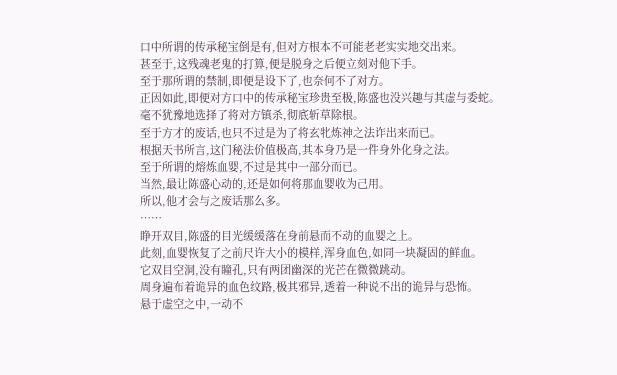口中所谓的传承秘宝倒是有,但对方根本不可能老老实实地交出来。
甚至于,这残魂老鬼的打算,便是脱身之后便立刻对他下手。
至于那所谓的禁制,即便是设下了,也奈何不了对方。
正因如此,即便对方口中的传承秘宝珍贵至极,陈盛也没兴趣与其虚与委蛇。
毫不犹豫地选择了将对方镇杀,彻底斩草除根。
至于方才的废话,也只不过是为了将玄牝炼神之法诈出来而已。
根据天书所言,这门秘法价值极高,其本身乃是一件身外化身之法。
至于所谓的熔炼血婴,不过是其中一部分而已。
当然,最让陈盛心动的,还是如何将那血婴收为己用。
所以,他才会与之废话那么多。
……
睁开双目,陈盛的目光缓缓落在身前悬而不动的血婴之上。
此刻,血婴恢复了之前尺许大小的模样,浑身血色,如同一块凝固的鲜血。
它双目空洞,没有瞳孔,只有两团幽深的光芒在微微跳动。
周身遍布着诡异的血色纹路,极其邪异,透着一种说不出的诡异与恐怖。
悬于虚空之中,一动不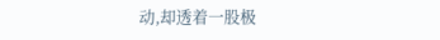动,却透着一股极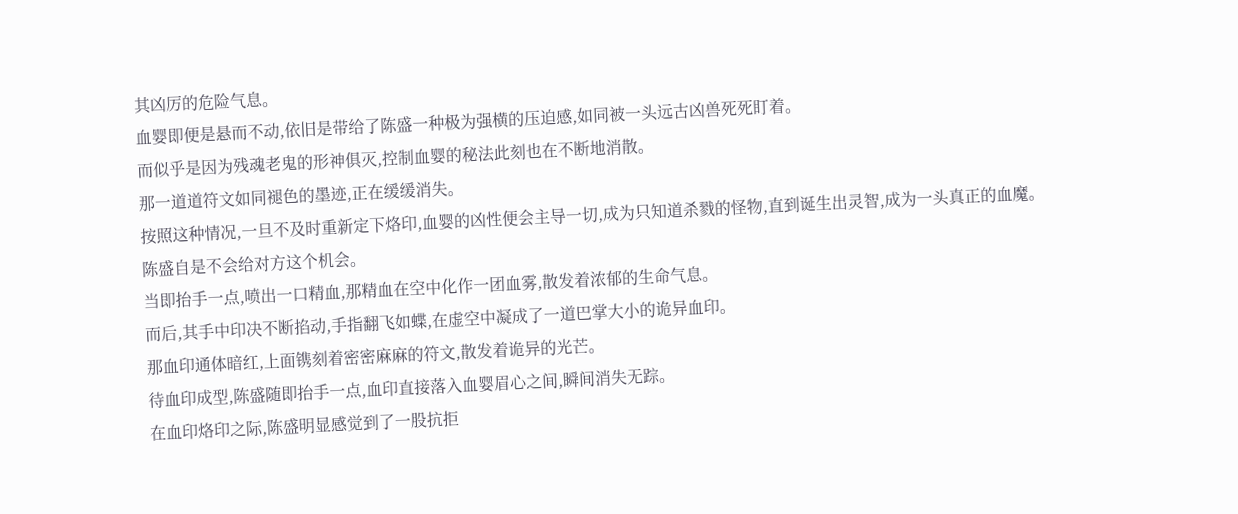其凶厉的危险气息。
血婴即便是悬而不动,依旧是带给了陈盛一种极为强横的压迫感,如同被一头远古凶兽死死盯着。
而似乎是因为残魂老鬼的形神俱灭,控制血婴的秘法此刻也在不断地消散。
那一道道符文如同褪色的墨迹,正在缓缓消失。
按照这种情况,一旦不及时重新定下烙印,血婴的凶性便会主导一切,成为只知道杀戮的怪物,直到诞生出灵智,成为一头真正的血魔。
陈盛自是不会给对方这个机会。
当即抬手一点,喷出一口精血,那精血在空中化作一团血雾,散发着浓郁的生命气息。
而后,其手中印决不断掐动,手指翻飞如蝶,在虚空中凝成了一道巴掌大小的诡异血印。
那血印通体暗红,上面镌刻着密密麻麻的符文,散发着诡异的光芒。
待血印成型,陈盛随即抬手一点,血印直接落入血婴眉心之间,瞬间消失无踪。
在血印烙印之际,陈盛明显感觉到了一股抗拒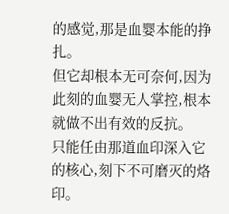的感觉,那是血婴本能的挣扎。
但它却根本无可奈何,因为此刻的血婴无人掌控,根本就做不出有效的反抗。
只能任由那道血印深入它的核心,刻下不可磨灭的烙印。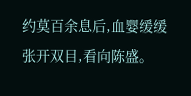约莫百余息后,血婴缓缓张开双目,看向陈盛。